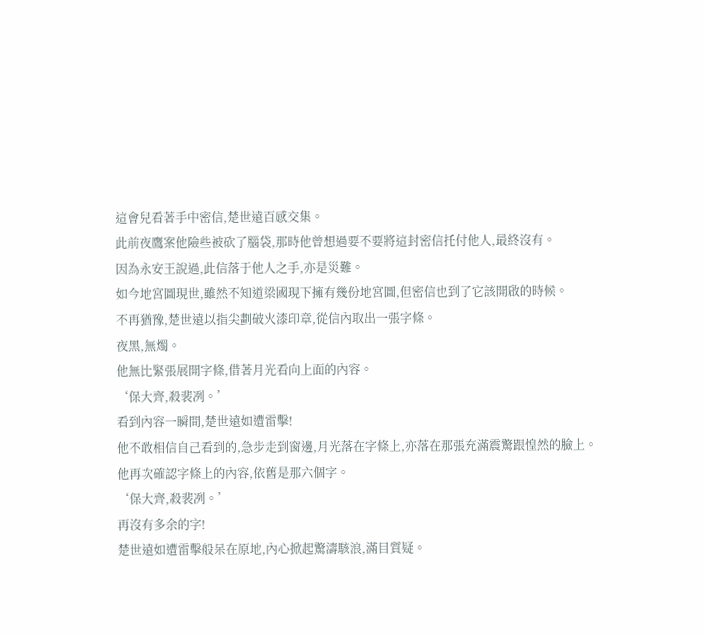這會兒看著手中密信,楚世遠百感交集。
此前夜鷹案他險些被砍了腦袋,那時他曾想過要不要將這封密信托付他人,最終沒有。
因為永安王說過,此信落于他人之手,亦是災難。
如今地宮圖現世,雖然不知道梁國現下擁有幾份地宮圖,但密信也到了它該開啟的時候。
不再猶豫,楚世遠以指尖劃破火漆印章,從信內取出一張字條。
夜黑,無燭。
他無比緊張展開字條,借著月光看向上面的內容。
‘保大齊,殺裴冽。’
看到內容一瞬間,楚世遠如遭雷擊!
他不敢相信自己看到的,急步走到窗邊,月光落在字條上,亦落在那張充滿震驚跟惶然的臉上。
他再次確認字條上的內容,依舊是那六個字。
‘保大齊,殺裴冽。’
再沒有多余的字!
楚世遠如遭雷擊般呆在原地,內心掀起驚濤駭浪,滿目質疑。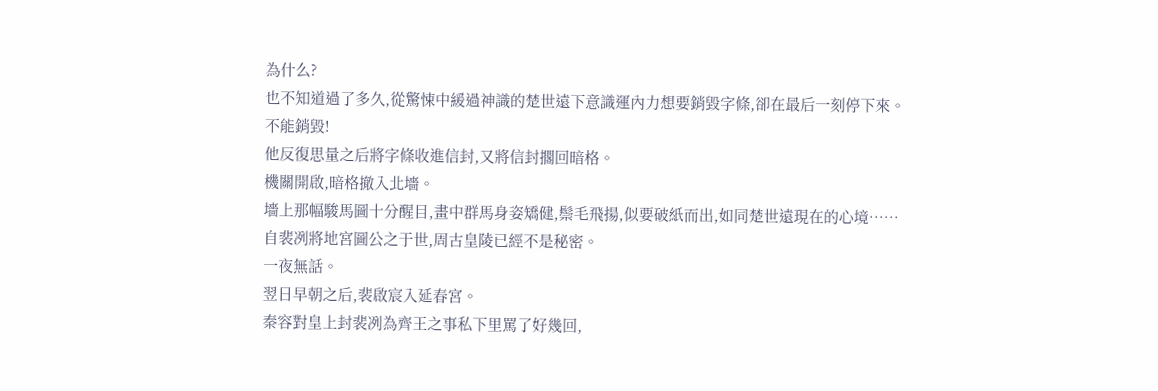為什么?
也不知道過了多久,從驚悚中緩過神識的楚世遠下意識運內力想要銷毀字條,卻在最后一刻停下來。
不能銷毀!
他反復思量之后將字條收進信封,又將信封擱回暗格。
機關開啟,暗格撤入北墻。
墻上那幅駿馬圖十分醒目,畫中群馬身姿矯健,鬃毛飛揚,似要破紙而出,如同楚世遠現在的心境……
自裴冽將地宮圖公之于世,周古皇陵已經不是秘密。
一夜無話。
翌日早朝之后,裴啟宸入延春宮。
秦容對皇上封裴冽為齊王之事私下里罵了好幾回,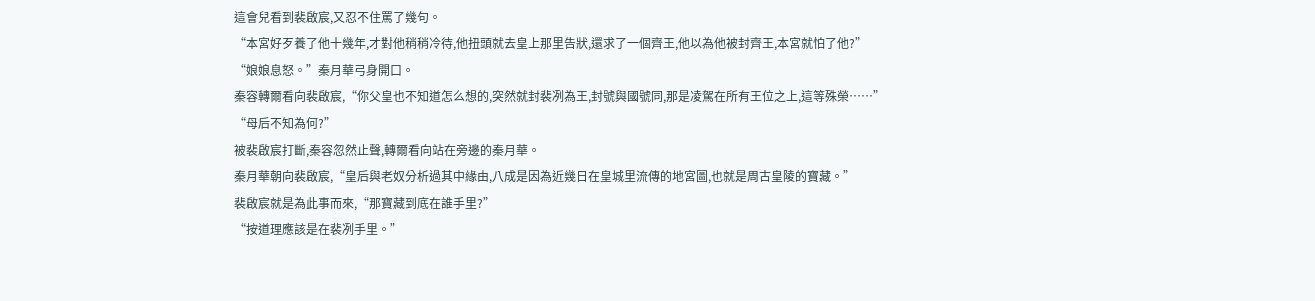這會兒看到裴啟宸,又忍不住罵了幾句。
“本宮好歹養了他十幾年,才對他稍稍冷待,他扭頭就去皇上那里告狀,還求了一個齊王,他以為他被封齊王,本宮就怕了他?”
“娘娘息怒。”秦月華弓身開口。
秦容轉爾看向裴啟宸,“你父皇也不知道怎么想的,突然就封裴冽為王,封號與國號同,那是凌駕在所有王位之上,這等殊榮……”
“母后不知為何?”
被裴啟宸打斷,秦容忽然止聲,轉爾看向站在旁邊的秦月華。
秦月華朝向裴啟宸,“皇后與老奴分析過其中緣由,八成是因為近幾日在皇城里流傳的地宮圖,也就是周古皇陵的寶藏。”
裴啟宸就是為此事而來,“那寶藏到底在誰手里?”
“按道理應該是在裴冽手里。”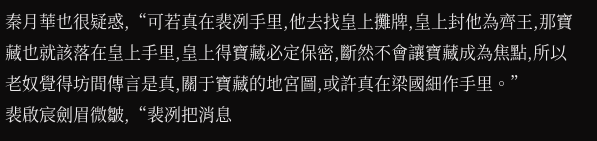秦月華也很疑惑,“可若真在裴冽手里,他去找皇上攤牌,皇上封他為齊王,那寶藏也就該落在皇上手里,皇上得寶藏必定保密,斷然不會讓寶藏成為焦點,所以老奴覺得坊間傳言是真,關于寶藏的地宮圖,或許真在梁國細作手里。”
裴啟宸劍眉微皺,“裴冽把消息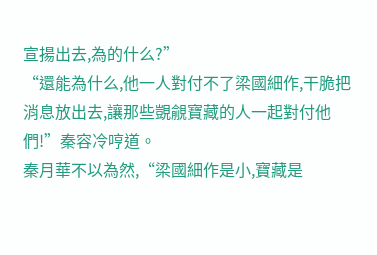宣揚出去,為的什么?”
“還能為什么,他一人對付不了梁國細作,干脆把消息放出去,讓那些覬覦寶藏的人一起對付他們!”秦容冷哼道。
秦月華不以為然,“梁國細作是小,寶藏是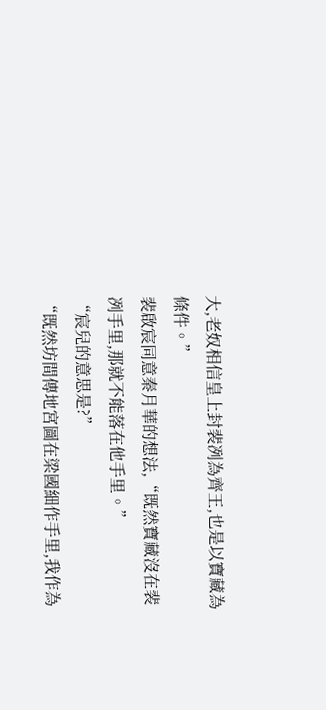大,老奴相信皇上封裴冽為齊王,也是以寶藏為條件。”
裴啟宸同意秦月華的想法,“既然寶藏沒在裴冽手里,那就不能落在他手里。”
“宸兒的意思是?”
“既然坊間傳地宮圖在梁國細作手里,我作為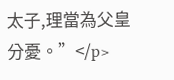太子,理當為父皇分憂。”</p>